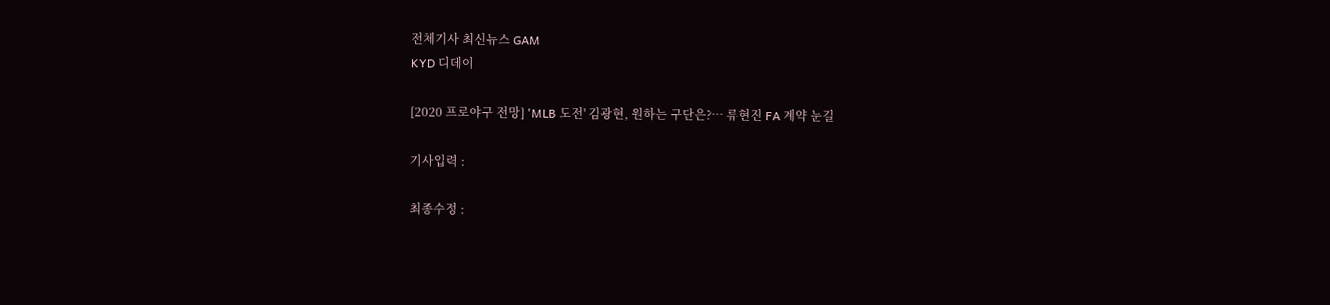전체기사 최신뉴스 GAM
KYD 디데이

[2020 프로야구 전망] 'MLB 도전' 김광현, 원하는 구단은?… 류현진 FA 계약 눈길

기사입력 :

최종수정 :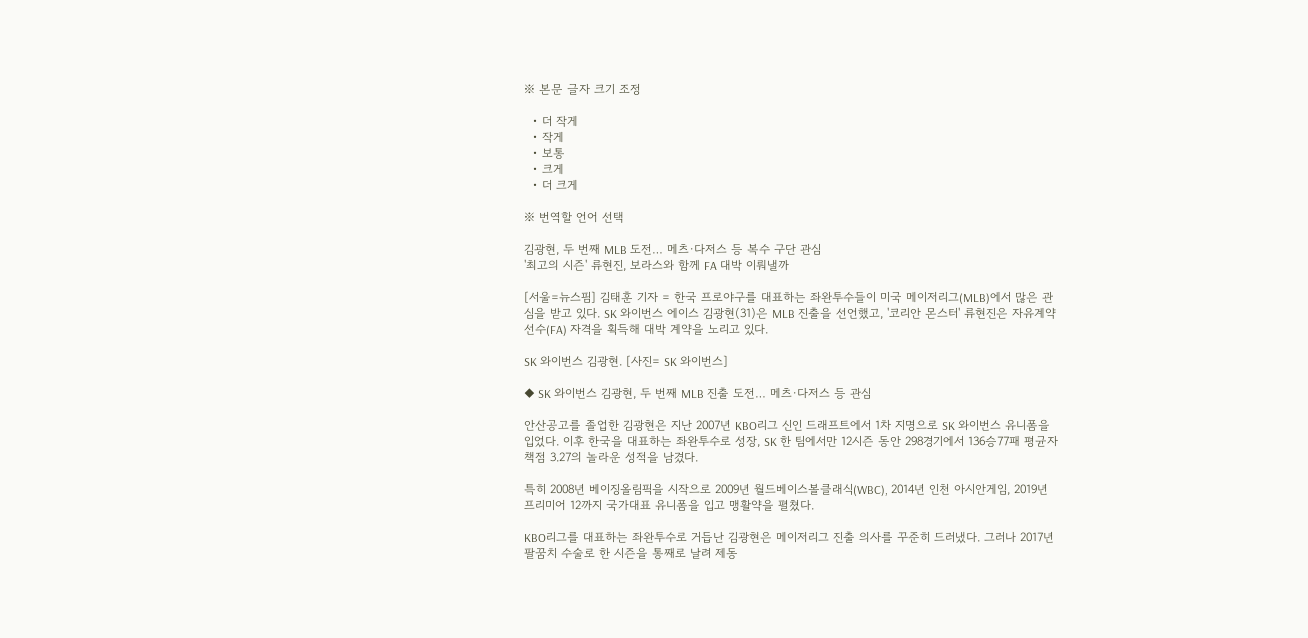※ 본문 글자 크기 조정

  • 더 작게
  • 작게
  • 보통
  • 크게
  • 더 크게

※ 번역할 언어 선택

김광현, 두 번째 MLB 도전… 메츠·다저스 등 복수 구단 관심
'최고의 시즌' 류현진, 보라스와 함께 FA 대박 이뤄낼까

[서울=뉴스핌] 김태훈 기자 = 한국 프로야구를 대표하는 좌완투수들이 미국 메이저리그(MLB)에서 많은 관심을 받고 있다. SK 와이번스 에이스 김광현(31)은 MLB 진출을 선언했고, '코리안 몬스터' 류현진은 자유계약선수(FA) 자격을 획득해 대박 계약을 노리고 있다.

SK 와이번스 김광현. [사진= SK 와이번스]

◆ SK 와이번스 김광현, 두 번째 MLB 진출 도전… 메츠·다저스 등 관심

안산공고를 졸업한 김광현은 지난 2007년 KBO리그 신인 드래프트에서 1차 지명으로 SK 와이번스 유니폼을 입었다. 이후 한국을 대표하는 좌완투수로 성장, SK 한 팀에서만 12시즌 동안 298경기에서 136승77패 평균자책점 3.27의 놀라운 성적을 남겼다.

특히 2008년 베이징올림픽을 시작으로 2009년 월드베이스볼클래식(WBC), 2014년 인천 아시안게임, 2019년 프리미어 12까지 국가대표 유니폼을 입고 맹활약을 펼쳤다.

KBO리그를 대표하는 좌완투수로 거듭난 김광현은 메이저리그 진출 의사를 꾸준히 드러냈다. 그러나 2017년 팔꿈치 수술로 한 시즌을 통째로 날려 제동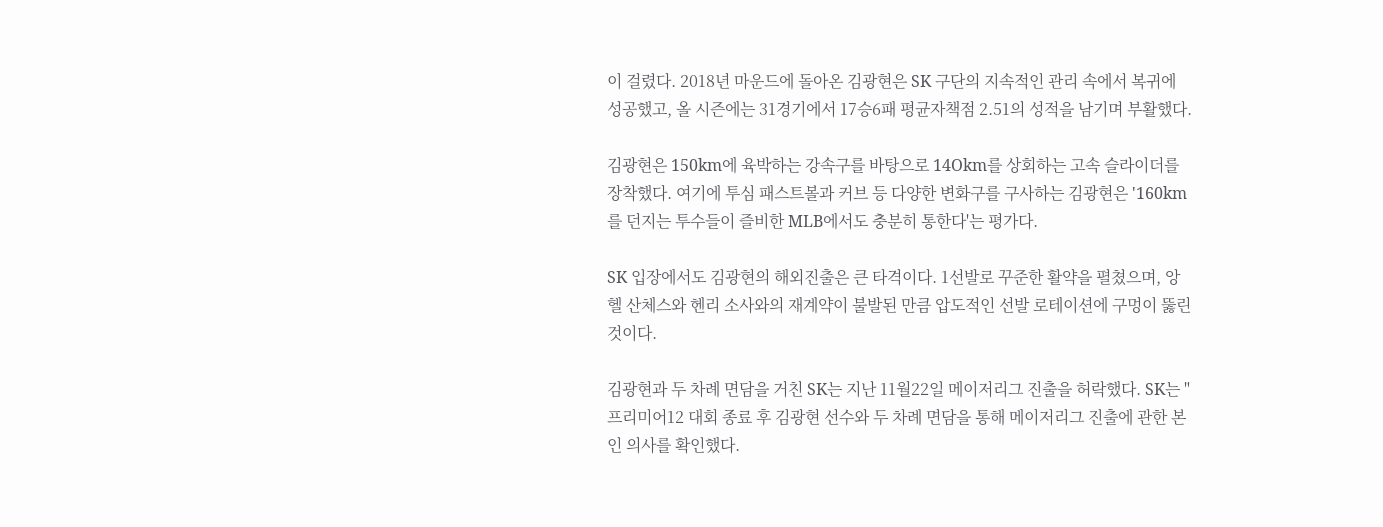이 걸렸다. 2018년 마운드에 돌아온 김광현은 SK 구단의 지속적인 관리 속에서 복귀에 성공했고, 올 시즌에는 31경기에서 17승6패 평균자책점 2.51의 성적을 남기며 부활했다.

김광현은 150km에 육박하는 강속구를 바탕으로 14Okm를 상회하는 고속 슬라이더를 장착했다. 여기에 투심 패스트볼과 커브 등 다양한 변화구를 구사하는 김광현은 '160km를 던지는 투수들이 즐비한 MLB에서도 충분히 통한다'는 평가다.

SK 입장에서도 김광현의 해외진출은 큰 타격이다. 1선발로 꾸준한 활약을 펼쳤으며, 앙헬 산체스와 헨리 소사와의 재계약이 불발된 만큼 압도적인 선발 로테이션에 구멍이 뚫린 것이다.

김광현과 두 차례 면담을 거친 SK는 지난 11월22일 메이저리그 진출을 허락했다. SK는 "프리미어12 대회 종료 후 김광현 선수와 두 차례 면담을 통해 메이저리그 진출에 관한 본인 의사를 확인했다.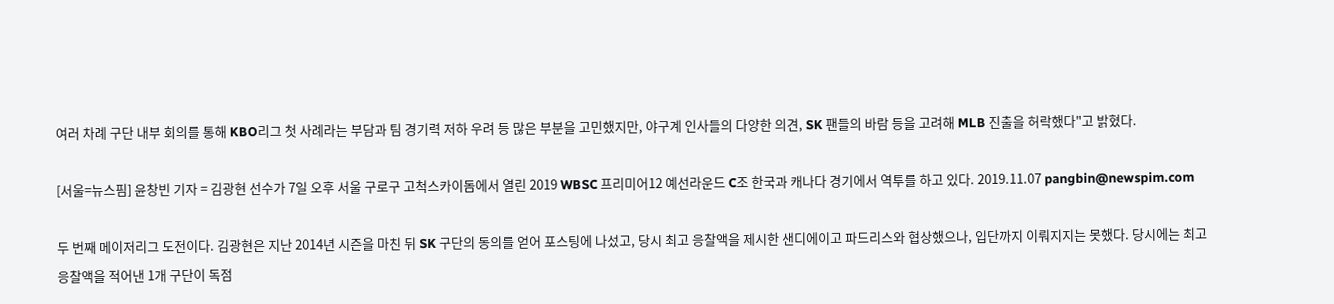여러 차례 구단 내부 회의를 통해 KBO리그 첫 사례라는 부담과 팀 경기력 저하 우려 등 많은 부분을 고민했지만, 야구계 인사들의 다양한 의견, SK 팬들의 바람 등을 고려해 MLB 진출을 허락했다"고 밝혔다.

[서울=뉴스핌] 윤창빈 기자 = 김광현 선수가 7일 오후 서울 구로구 고척스카이돔에서 열린 2019 WBSC 프리미어12 예선라운드 C조 한국과 캐나다 경기에서 역투를 하고 있다. 2019.11.07 pangbin@newspim.com

두 번째 메이저리그 도전이다. 김광현은 지난 2014년 시즌을 마친 뒤 SK 구단의 동의를 얻어 포스팅에 나섰고, 당시 최고 응찰액을 제시한 샌디에이고 파드리스와 협상했으나, 입단까지 이뤄지지는 못했다. 당시에는 최고응찰액을 적어낸 1개 구단이 독점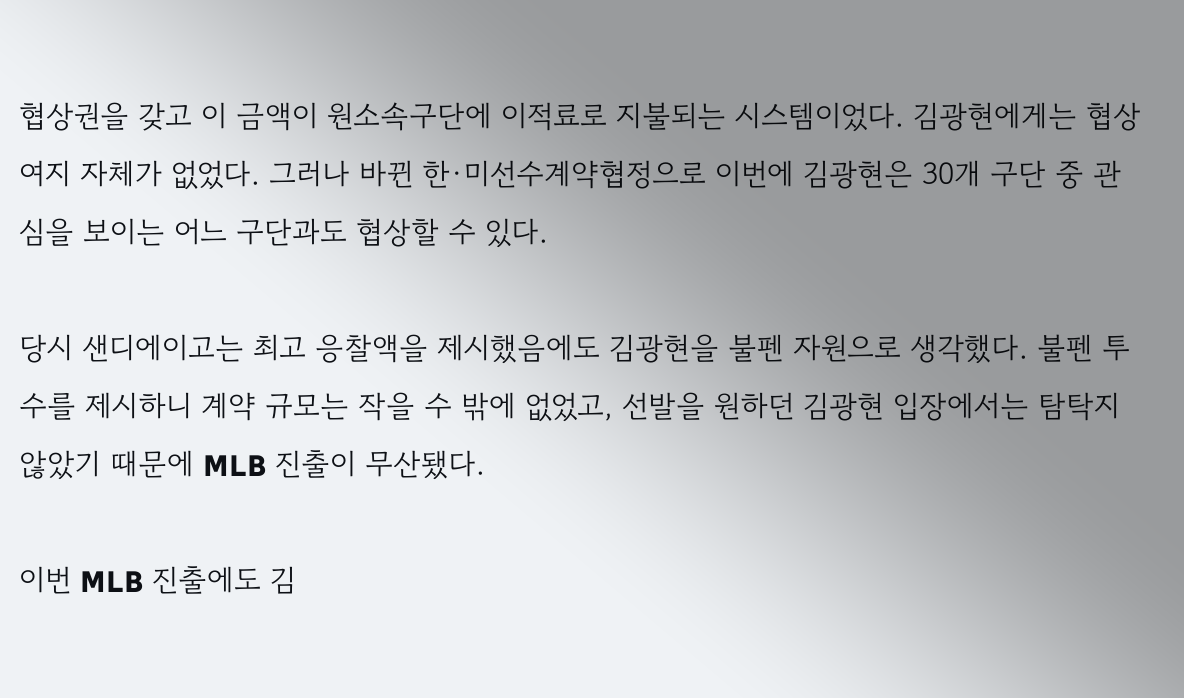협상권을 갖고 이 금액이 원소속구단에 이적료로 지불되는 시스템이었다. 김광현에게는 협상 여지 자체가 없었다. 그러나 바뀐 한·미선수계약협정으로 이번에 김광현은 30개 구단 중 관심을 보이는 어느 구단과도 협상할 수 있다.

당시 샌디에이고는 최고 응찰액을 제시했음에도 김광현을 불펜 자원으로 생각했다. 불펜 투수를 제시하니 계약 규모는 작을 수 밖에 없었고, 선발을 원하던 김광현 입장에서는 탐탁지 않았기 때문에 MLB 진출이 무산됐다.

이번 MLB 진출에도 김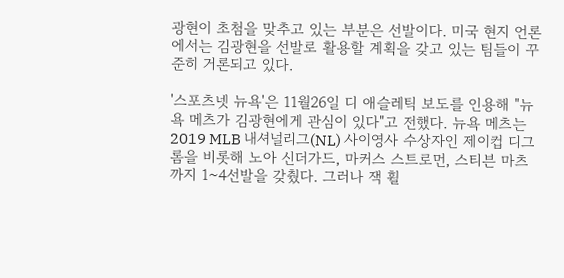광현이 초첨을 맞추고 있는 부분은 선발이다. 미국 현지 언론에서는 김광현을 선발로 활용할 계획을 갖고 있는 팀들이 꾸준히 거론되고 있다.

'스포츠넷 뉴욕'은 11월26일 디 애슬레틱 보도를 인용해 "뉴욕 메츠가 김광현에게 관심이 있다"고 전했다. 뉴욕 메츠는 2019 MLB 내셔널리그(NL) 사이영사 수상자인 제이컵 디그롬을 비롯해 노아 신더가드, 마커스 스트로먼, 스티븐 마츠까지 1~4선발을 갖췄다. 그러나 잭 휠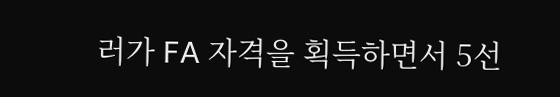러가 FA 자격을 획득하면서 5선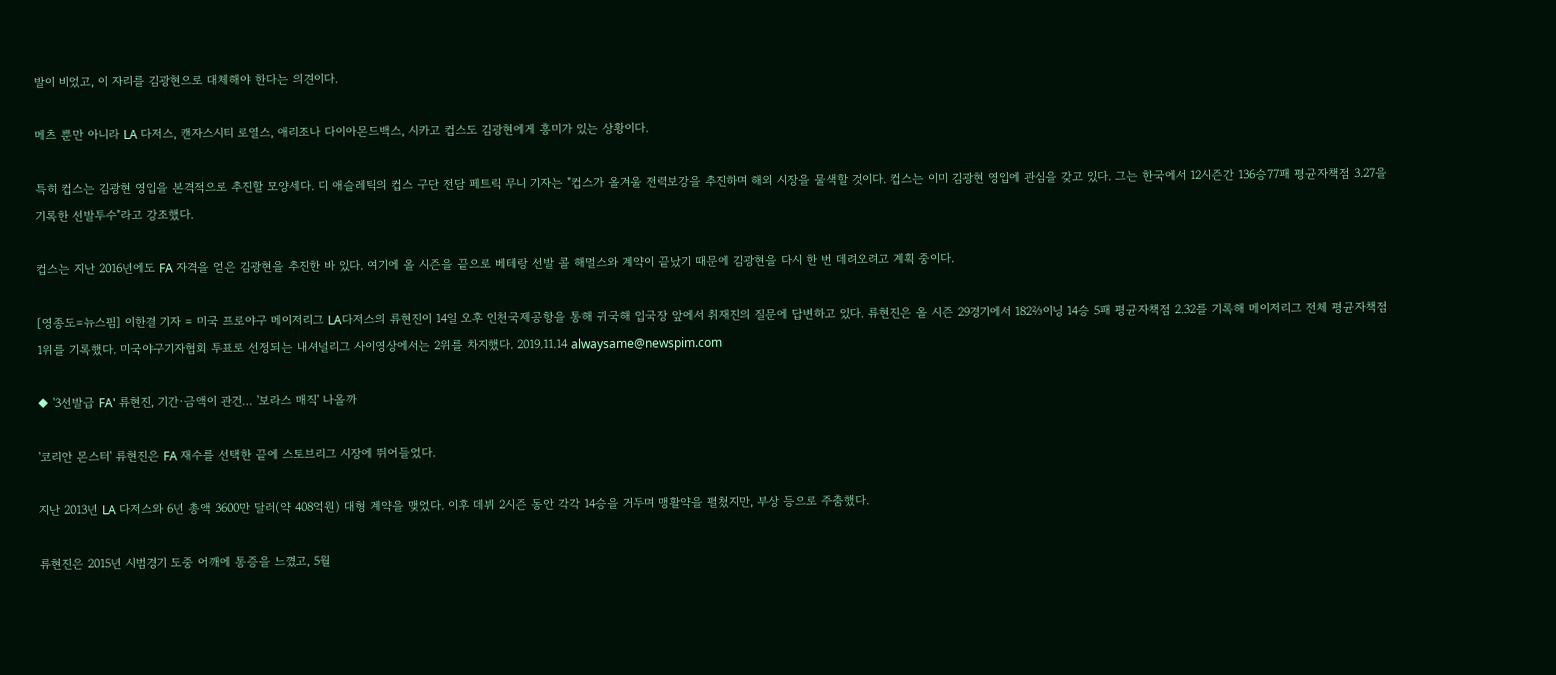발이 비었고, 이 자리를 김광현으로 대체해야 한다는 의견이다.

메츠 뿐만 아니라 LA 다저스, 캔자스시티 로열스, 애리조나 다이아몬드백스, 시카고 컵스도 김광현에게 흥미가 있는 상황이다.

특히 컵스는 김광현 영입을 본격적으로 추진할 모양세다. 디 애슬레틱의 컵스 구단 전담 페트릭 무니 기자는 "컵스가 올겨울 전력보강을 추진하며 해외 시장을 물색할 것이다. 컵스는 이미 김광현 영입에 관심을 갖고 있다. 그는 한국에서 12시즌간 136승77패 평균자책점 3.27을 기록한 선발투수"라고 강조했다.

컵스는 지난 2016년에도 FA 자격을 얻은 김광현을 추진한 바 있다. 여기에 올 시즌을 끝으로 베테랑 선발 콜 해멀스와 계약이 끝났기 때문에 김광현을 다시 한 번 데려오려고 계획 중이다.

[영종도=뉴스핌] 이한결 기자 = 미국 프로야구 메이저리그 LA다저스의 류현진이 14일 오후 인천국제공항을 통해 귀국해 입국장 앞에서 취재진의 질문에 답변하고 있다. 류현진은 올 시즌 29경기에서 182⅔이닝 14승 5패 평균자책점 2.32를 기록해 메이저리그 전체 평균자책점 1위를 기록했다. 미국야구기자협회 투표로 선정되는 내셔널리그 사이영상에서는 2위를 차지했다. 2019.11.14 alwaysame@newspim.com

◆ '3선발급 FA' 류현진, 기간·금액이 관건… '보라스 매직' 나올까

'코리안 몬스터' 류현진은 FA 재수를 선택한 끝에 스토브리그 시장에 뛰어들었다.

지난 2013년 LA 다저스와 6년 총액 3600만 달러(약 408억원) 대형 계약을 맺었다. 이후 데뷔 2시즌 동안 각각 14승을 거두며 맹활약을 펼쳤지만, 부상 등으로 주춤했다.

류현진은 2015년 시범경기 도중 어깨에 통증을 느꼈고, 5월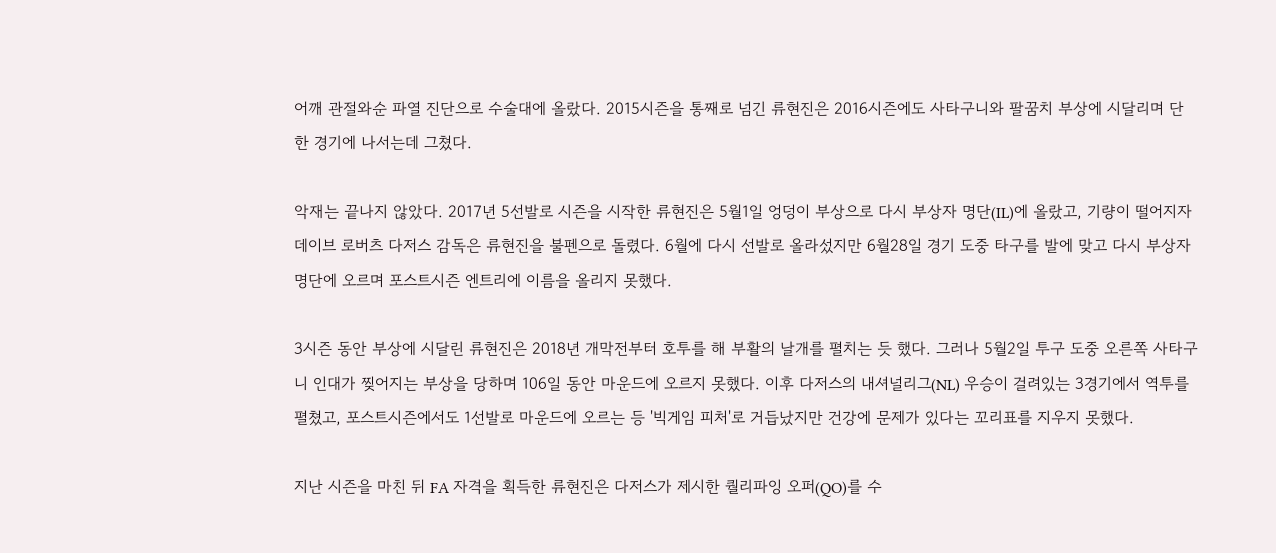어깨 관절와순 파열 진단으로 수술대에 올랐다. 2015시즌을 통째로 넘긴 류현진은 2016시즌에도 사타구니와 팔꿈치 부상에 시달리며 단 한 경기에 나서는데 그쳤다.

악재는 끝나지 않았다. 2017년 5선발로 시즌을 시작한 류현진은 5월1일 엉덩이 부상으로 다시 부상자 명단(IL)에 올랐고, 기량이 떨어지자 데이브 로버츠 다저스 감독은 류현진을 불펜으로 돌렸다. 6월에 다시 선발로 올라섰지만 6월28일 경기 도중 타구를 발에 맞고 다시 부상자 명단에 오르며 포스트시즌 엔트리에 이름을 올리지 못했다.

3시즌 동안 부상에 시달린 류현진은 2018년 개막전부터 호투를 해 부활의 날개를 펼치는 듯 했다. 그러나 5월2일 투구 도중 오른쪽 사타구니 인대가 찢어지는 부상을 당하며 106일 동안 마운드에 오르지 못했다. 이후 다저스의 내셔널리그(NL) 우승이 걸려있는 3경기에서 역투를 펼쳤고, 포스트시즌에서도 1선발로 마운드에 오르는 등 '빅게임 피처'로 거듭났지만 건강에 문제가 있다는 꼬리표를 지우지 못했다.

지난 시즌을 마친 뒤 FA 자격을 획득한 류현진은 다저스가 제시한 퀄리파잉 오퍼(QO)를 수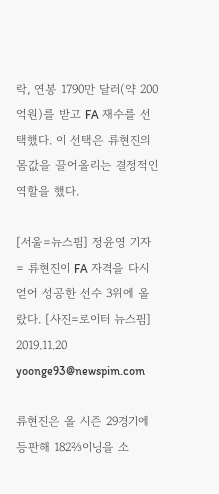락, 연봉 1790만 달러(약 200억원)를 받고 FA 재수를 선택했다. 이 선택은 류현진의 몸값을 끌어올리는 결정적인 역할을 했다.

[서울=뉴스핌] 정윤영 기자 = 류현진이 FA 자격을 다시 얻어 성공한 선수 3위에 올랐다. [사진=로이터 뉴스핌] 2019.11.20 yoonge93@newspim.com

류현진은 올 시즌 29경기에 등판해 182⅔이닝을 소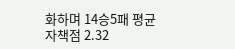화하며 14승5패 평균자책점 2.32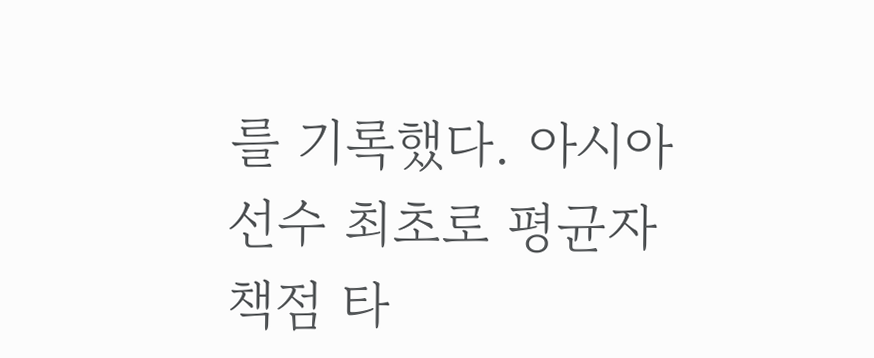를 기록했다. 아시아선수 최초로 평균자책점 타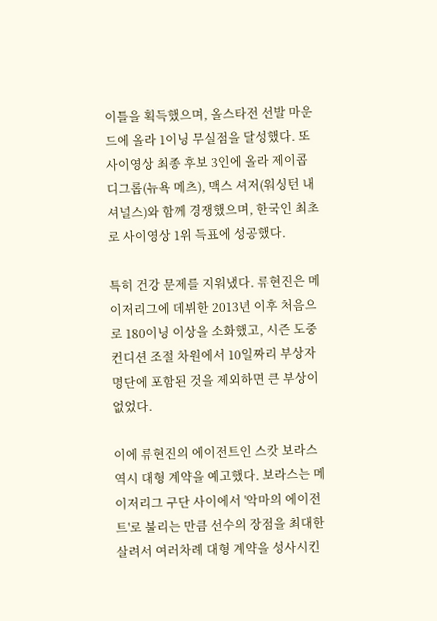이틀을 획득했으며, 올스타전 선발 마운드에 올라 1이닝 무실점을 달성했다. 또 사이영상 최종 후보 3인에 올라 제이콥 디그롭(뉴욕 메츠), 맥스 셔저(워싱턴 내셔널스)와 함께 경쟁했으며, 한국인 최초로 사이영상 1위 득표에 성공했다.

특히 건강 문제를 지워냈다. 류현진은 메이저리그에 데뷔한 2013년 이후 처음으로 180이닝 이상을 소화했고, 시즌 도중 컨디션 조절 차원에서 10일짜리 부상자 명단에 포함된 것을 제외하면 큰 부상이 없었다.

이에 류현진의 에이전트인 스캇 보라스 역시 대형 계약을 예고했다. 보라스는 메이저리그 구단 사이에서 '악마의 에이전트'로 불리는 만큼 선수의 장점을 최대한 살려서 여러차례 대형 계약을 성사시킨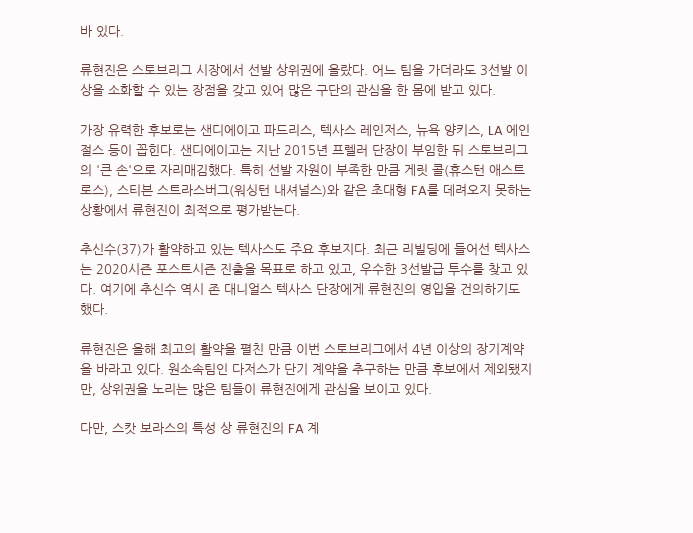바 있다.

류현진은 스토브리그 시장에서 선발 상위권에 올랐다. 어느 팀을 가더라도 3선발 이상을 소화할 수 있는 장점을 갖고 있어 많은 구단의 관심을 한 몸에 받고 있다.

가장 유력한 후보로는 샌디에이고 파드리스, 텍사스 레인저스, 뉴욕 양키스, LA 에인절스 등이 꼽힌다. 샌디에이고는 지난 2015년 프렐러 단장이 부임한 뒤 스토브리그의 '큰 손'으로 자리매김했다. 특히 선발 자원이 부족한 만큼 게릿 콜(휴스턴 애스트로스), 스티븐 스트라스버그(워싱턴 내셔널스)와 같은 초대형 FA를 데려오지 못하는 상황에서 류현진이 최적으로 평가받는다.

추신수(37)가 활약하고 있는 텍사스도 주요 후보지다. 최근 리빌딩에 들어선 텍사스는 2020시즌 포스트시즌 진출을 목표로 하고 있고, 우수한 3선발급 투수를 찾고 있다. 여기에 추신수 역시 존 대니얼스 텍사스 단장에게 류현진의 영입을 건의하기도 했다.

류현진은 올해 최고의 활약을 펼친 만큼 이번 스토브리그에서 4년 이상의 장기계약을 바라고 있다. 원소속팀인 다저스가 단기 계약을 추구하는 만큼 후보에서 제외됐지만, 상위권을 노리는 많은 팀들이 류현진에게 관심을 보이고 있다.

다만, 스캇 보라스의 특성 상 류현진의 FA 계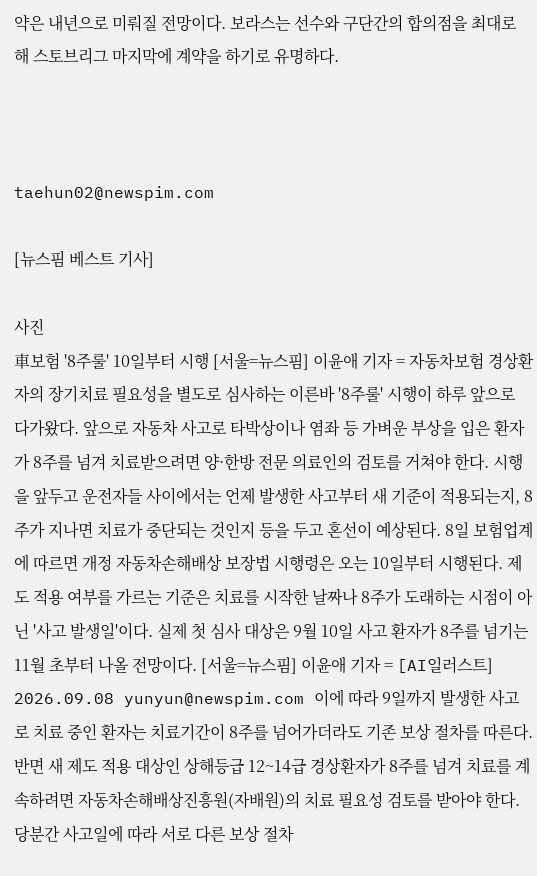약은 내년으로 미뤄질 전망이다. 보라스는 선수와 구단간의 합의점을 최대로 해 스토브리그 마지막에 계약을 하기로 유명하다.



taehun02@newspim.com

[뉴스핌 베스트 기사]

사진
車보험 '8주룰' 10일부터 시행 [서울=뉴스핌] 이윤애 기자 = 자동차보험 경상환자의 장기치료 필요성을 별도로 심사하는 이른바 '8주룰' 시행이 하루 앞으로 다가왔다. 앞으로 자동차 사고로 타박상이나 염좌 등 가벼운 부상을 입은 환자가 8주를 넘겨 치료받으려면 양·한방 전문 의료인의 검토를 거쳐야 한다. 시행을 앞두고 운전자들 사이에서는 언제 발생한 사고부터 새 기준이 적용되는지, 8주가 지나면 치료가 중단되는 것인지 등을 두고 혼선이 예상된다. 8일 보험업계에 따르면 개정 자동차손해배상 보장법 시행령은 오는 10일부터 시행된다. 제도 적용 여부를 가르는 기준은 치료를 시작한 날짜나 8주가 도래하는 시점이 아닌 '사고 발생일'이다. 실제 첫 심사 대상은 9월 10일 사고 환자가 8주를 넘기는 11월 초부터 나올 전망이다. [서울=뉴스핌] 이윤애 기자 = [AI일러스트] 2026.09.08 yunyun@newspim.com 이에 따라 9일까지 발생한 사고로 치료 중인 환자는 치료기간이 8주를 넘어가더라도 기존 보상 절차를 따른다. 반면 새 제도 적용 대상인 상해등급 12~14급 경상환자가 8주를 넘겨 치료를 계속하려면 자동차손해배상진흥원(자배원)의 치료 필요성 검토를 받아야 한다. 당분간 사고일에 따라 서로 다른 보상 절차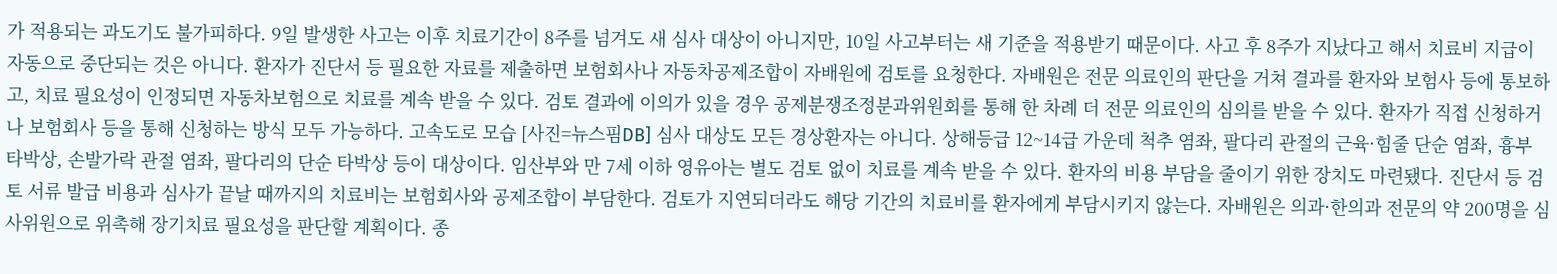가 적용되는 과도기도 불가피하다. 9일 발생한 사고는 이후 치료기간이 8주를 넘겨도 새 심사 대상이 아니지만, 10일 사고부터는 새 기준을 적용받기 때문이다. 사고 후 8주가 지났다고 해서 치료비 지급이 자동으로 중단되는 것은 아니다. 환자가 진단서 등 필요한 자료를 제출하면 보험회사나 자동차공제조합이 자배원에 검토를 요청한다. 자배원은 전문 의료인의 판단을 거쳐 결과를 환자와 보험사 등에 통보하고, 치료 필요성이 인정되면 자동차보험으로 치료를 계속 받을 수 있다. 검토 결과에 이의가 있을 경우 공제분쟁조정분과위원회를 통해 한 차례 더 전문 의료인의 심의를 받을 수 있다. 환자가 직접 신청하거나 보험회사 등을 통해 신청하는 방식 모두 가능하다. 고속도로 모습 [사진=뉴스핌DB] 심사 대상도 모든 경상환자는 아니다. 상해등급 12~14급 가운데 척추 염좌, 팔다리 관절의 근육·힘줄 단순 염좌, 흉부 타박상, 손발가락 관절 염좌, 팔다리의 단순 타박상 등이 대상이다. 임산부와 만 7세 이하 영유아는 별도 검토 없이 치료를 계속 받을 수 있다. 환자의 비용 부담을 줄이기 위한 장치도 마련됐다. 진단서 등 검토 서류 발급 비용과 심사가 끝날 때까지의 치료비는 보험회사와 공제조합이 부담한다. 검토가 지연되더라도 해당 기간의 치료비를 환자에게 부담시키지 않는다. 자배원은 의과·한의과 전문의 약 200명을 심사위원으로 위촉해 장기치료 필요성을 판단할 계획이다. 종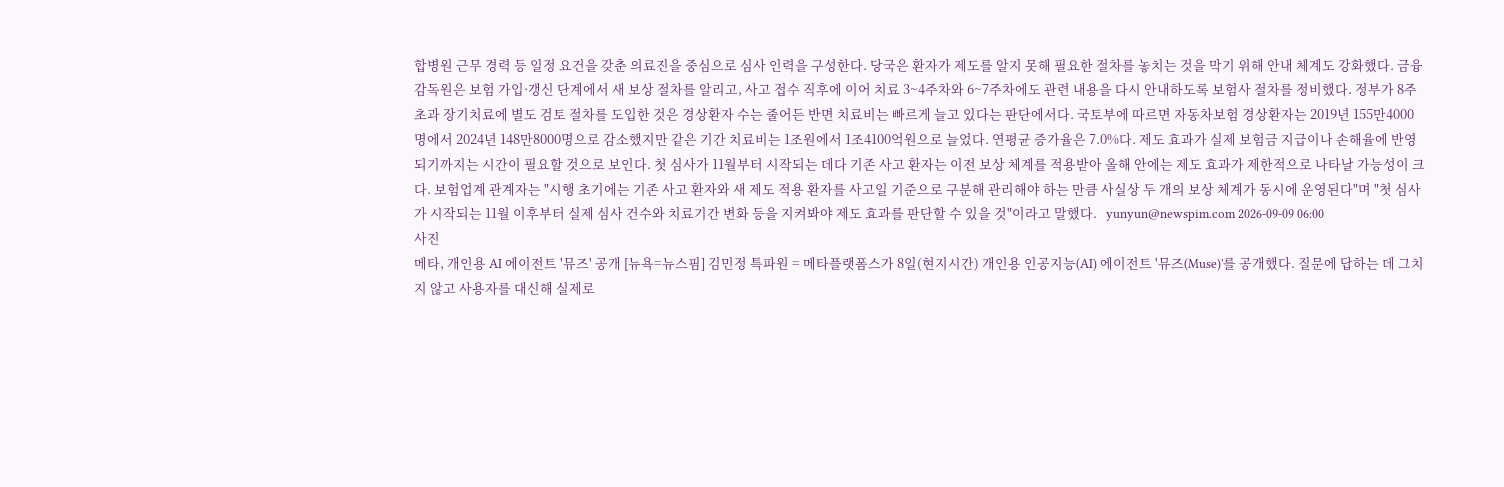합병원 근무 경력 등 일정 요건을 갖춘 의료진을 중심으로 심사 인력을 구성한다. 당국은 환자가 제도를 알지 못해 필요한 절차를 놓치는 것을 막기 위해 안내 체계도 강화했다. 금융감독원은 보험 가입·갱신 단계에서 새 보상 절차를 알리고, 사고 접수 직후에 이어 치료 3~4주차와 6~7주차에도 관련 내용을 다시 안내하도록 보험사 절차를 정비했다. 정부가 8주 초과 장기치료에 별도 검토 절차를 도입한 것은 경상환자 수는 줄어든 반면 치료비는 빠르게 늘고 있다는 판단에서다. 국토부에 따르면 자동차보험 경상환자는 2019년 155만4000명에서 2024년 148만8000명으로 감소했지만 같은 기간 치료비는 1조원에서 1조4100억원으로 늘었다. 연평균 증가율은 7.0%다. 제도 효과가 실제 보험금 지급이나 손해율에 반영되기까지는 시간이 필요할 것으로 보인다. 첫 심사가 11월부터 시작되는 데다 기존 사고 환자는 이전 보상 체계를 적용받아 올해 안에는 제도 효과가 제한적으로 나타날 가능성이 크다. 보험업계 관계자는 "시행 초기에는 기존 사고 환자와 새 제도 적용 환자를 사고일 기준으로 구분해 관리해야 하는 만큼 사실상 두 개의 보상 체계가 동시에 운영된다"며 "첫 심사가 시작되는 11월 이후부터 실제 심사 건수와 치료기간 변화 등을 지켜봐야 제도 효과를 판단할 수 있을 것"이라고 말했다.   yunyun@newspim.com 2026-09-09 06:00
사진
메타, 개인용 AI 에이전트 '뮤즈' 공개 [뉴욕=뉴스핌] 김민정 특파원 = 메타플랫폼스가 8일(현지시간) 개인용 인공지능(AI) 에이전트 '뮤즈(Muse)'를 공개했다. 질문에 답하는 데 그치지 않고 사용자를 대신해 실제로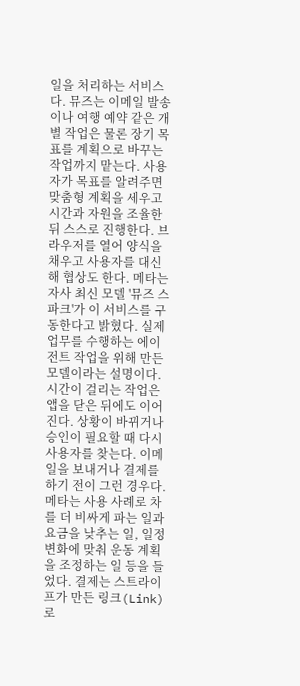일을 처리하는 서비스다. 뮤즈는 이메일 발송이나 여행 예약 같은 개별 작업은 물론 장기 목표를 계획으로 바꾸는 작업까지 맡는다. 사용자가 목표를 알려주면 맞춤형 계획을 세우고 시간과 자원을 조율한 뒤 스스로 진행한다. 브라우저를 열어 양식을 채우고 사용자를 대신해 협상도 한다. 메타는 자사 최신 모델 '뮤즈 스파크'가 이 서비스를 구동한다고 밝혔다. 실제 업무를 수행하는 에이전트 작업을 위해 만든 모델이라는 설명이다. 시간이 걸리는 작업은 앱을 닫은 뒤에도 이어진다. 상황이 바뀌거나 승인이 필요할 때 다시 사용자를 찾는다. 이메일을 보내거나 결제를 하기 전이 그런 경우다. 메타는 사용 사례로 차를 더 비싸게 파는 일과 요금을 낮추는 일, 일정 변화에 맞춰 운동 계획을 조정하는 일 등을 들었다. 결제는 스트라이프가 만든 링크(Link)로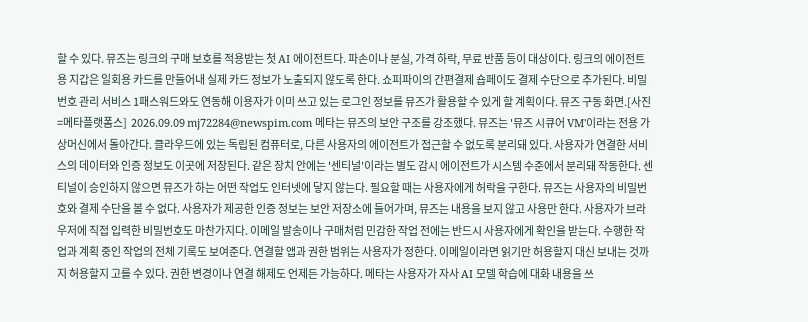할 수 있다. 뮤즈는 링크의 구매 보호를 적용받는 첫 AI 에이전트다. 파손이나 분실, 가격 하락, 무료 반품 등이 대상이다. 링크의 에이전트용 지갑은 일회용 카드를 만들어내 실제 카드 정보가 노출되지 않도록 한다. 쇼피파이의 간편결제 숍페이도 결제 수단으로 추가된다. 비밀번호 관리 서비스 1패스워드와도 연동해 이용자가 이미 쓰고 있는 로그인 정보를 뮤즈가 활용할 수 있게 할 계획이다. 뮤즈 구동 화면.[사진=메타플랫폼스]  2026.09.09 mj72284@newspim.com 메타는 뮤즈의 보안 구조를 강조했다. 뮤즈는 '뮤즈 시큐어 VM'이라는 전용 가상머신에서 돌아간다. 클라우드에 있는 독립된 컴퓨터로, 다른 사용자의 에이전트가 접근할 수 없도록 분리돼 있다. 사용자가 연결한 서비스의 데이터와 인증 정보도 이곳에 저장된다. 같은 장치 안에는 '센티널'이라는 별도 감시 에이전트가 시스템 수준에서 분리돼 작동한다. 센티널이 승인하지 않으면 뮤즈가 하는 어떤 작업도 인터넷에 닿지 않는다. 필요할 때는 사용자에게 허락을 구한다. 뮤즈는 사용자의 비밀번호와 결제 수단을 볼 수 없다. 사용자가 제공한 인증 정보는 보안 저장소에 들어가며, 뮤즈는 내용을 보지 않고 사용만 한다. 사용자가 브라우저에 직접 입력한 비밀번호도 마찬가지다. 이메일 발송이나 구매처럼 민감한 작업 전에는 반드시 사용자에게 확인을 받는다. 수행한 작업과 계획 중인 작업의 전체 기록도 보여준다. 연결할 앱과 권한 범위는 사용자가 정한다. 이메일이라면 읽기만 허용할지 대신 보내는 것까지 허용할지 고를 수 있다. 권한 변경이나 연결 해제도 언제든 가능하다. 메타는 사용자가 자사 AI 모델 학습에 대화 내용을 쓰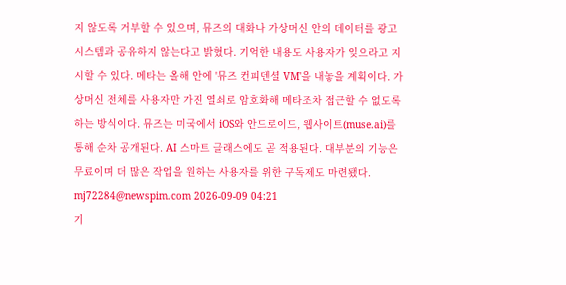지 않도록 거부할 수 있으며, 뮤즈의 대화나 가상머신 안의 데이터를 광고 시스템과 공유하지 않는다고 밝혔다. 기억한 내용도 사용자가 잊으라고 지시할 수 있다. 메타는 올해 안에 '뮤즈 컨피덴셜 VM'을 내놓을 계획이다. 가상머신 전체를 사용자만 가진 열쇠로 암호화해 메타조차 접근할 수 없도록 하는 방식이다. 뮤즈는 미국에서 iOS와 안드로이드, 웹사이트(muse.ai)를 통해 순차 공개된다. AI 스마트 글래스에도 곧 적용된다. 대부분의 기능은 무료이며 더 많은 작업을 원하는 사용자를 위한 구독제도 마련됐다.   mj72284@newspim.com 2026-09-09 04:21
기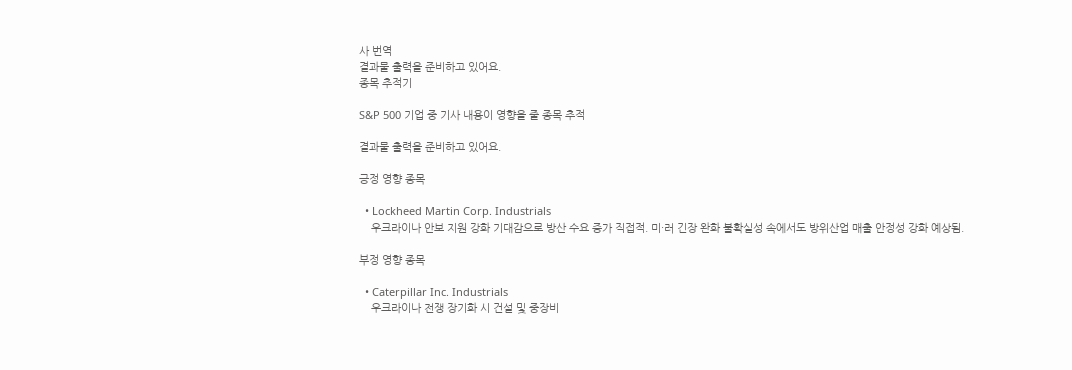사 번역
결과물 출력을 준비하고 있어요.
종목 추적기

S&P 500 기업 중 기사 내용이 영향을 줄 종목 추적

결과물 출력을 준비하고 있어요.

긍정 영향 종목

  • Lockheed Martin Corp. Industrials
    우크라이나 안보 지원 강화 기대감으로 방산 수요 증가 직접적. 미·러 긴장 완화 불확실성 속에서도 방위산업 매출 안정성 강화 예상됨.

부정 영향 종목

  • Caterpillar Inc. Industrials
    우크라이나 전쟁 장기화 시 건설 및 중장비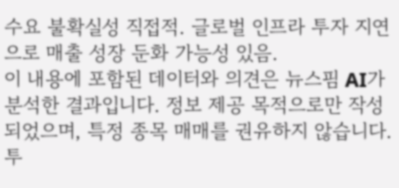수요 불확실성 직접적. 글로벌 인프라 투자 지연으로 매출 성장 둔화 가능성 있음.
이 내용에 포함된 데이터와 의견은 뉴스핌 AI가 분석한 결과입니다. 정보 제공 목적으로만 작성되었으며, 특정 종목 매매를 권유하지 않습니다. 투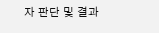자 판단 및 결과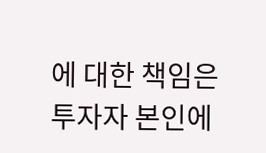에 대한 책임은 투자자 본인에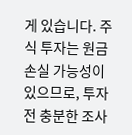게 있습니다. 주식 투자는 원금 손실 가능성이 있으므로, 투자 전 충분한 조사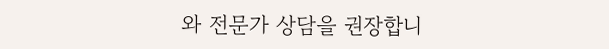와 전문가 상담을 권장합니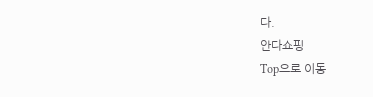다.
안다쇼핑
Top으로 이동